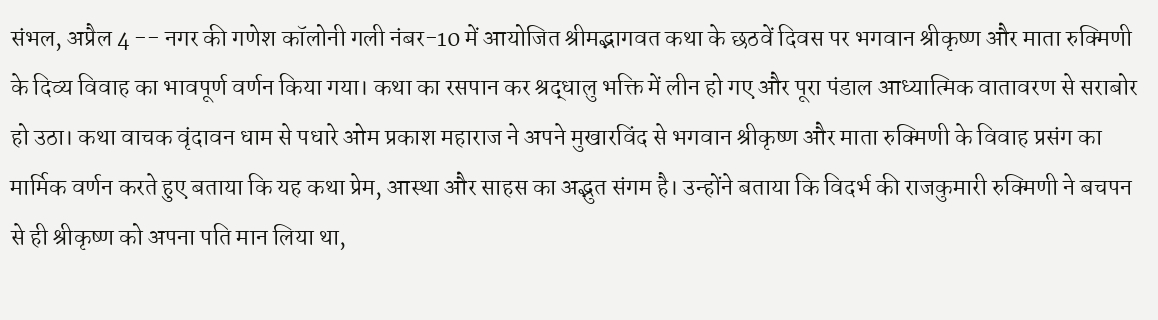संभल, अप्रैल 4 -- नगर की गणेश कॉलोनी गली नंबर-10 में आयोजित श्रीमद्भागवत कथा के छठवें दिवस पर भगवान श्रीकृष्ण और माता रुक्मिणी के दिव्य विवाह का भावपूर्ण वर्णन किया गया। कथा का रसपान कर श्रद्धालु भक्ति में लीन हो गए और पूरा पंडाल आध्यात्मिक वातावरण से सराबोर हो उठा। कथा वाचक वृंदावन धाम से पधारे ओम प्रकाश महाराज ने अपने मुखारविंद से भगवान श्रीकृष्ण और माता रुक्मिणी के विवाह प्रसंग का मार्मिक वर्णन करते हुए बताया कि यह कथा प्रेम, आस्था और साहस का अद्भुत संगम है। उन्होंने बताया कि विदर्भ की राजकुमारी रुक्मिणी ने बचपन से ही श्रीकृष्ण को अपना पति मान लिया था,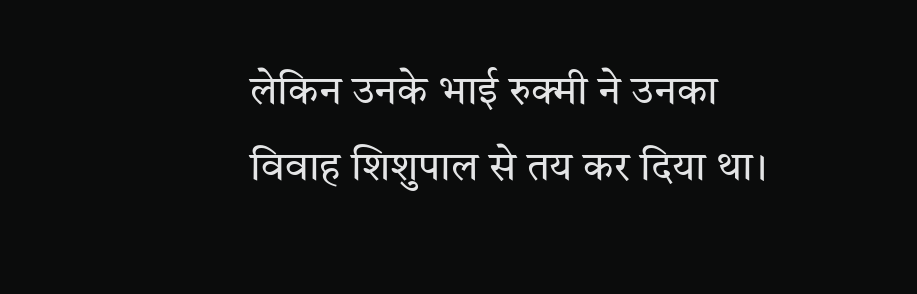लेकिन उनके भाई रुक्मी ने उनका विवाह शिशुपाल से तय कर दिया था।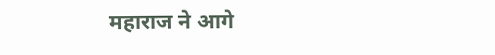महाराज ने आगे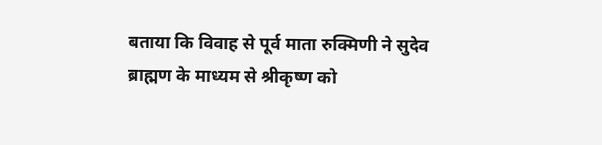बताया कि विवाह से पूर्व माता रुक्मिणी ने सुदेव ब्राह्मण के माध्यम से श्रीकृष्ण को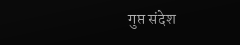गुप्त संदेश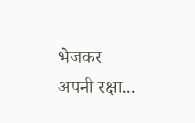भेजकर अपनी रक्षा...